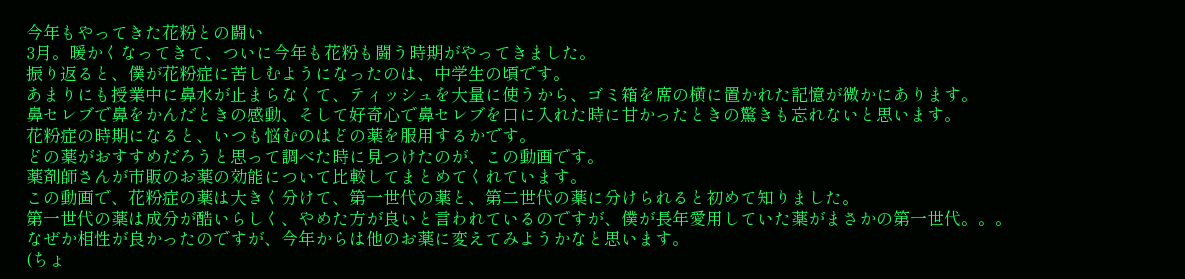今年もやってきた花粉との闘い
3月。暖かくなってきて、ついに今年も花粉も闘う時期がやってきました。
振り返ると、僕が花粉症に苦しむようになったのは、中学生の頃です。
あまりにも授業中に鼻水が止まらなくて、ティッシュを大量に使うから、ゴミ箱を席の横に置かれた記憶が微かにあります。
鼻セレブで鼻をかんだときの感動、そして好奇心で鼻セレブを口に入れた時に甘かったときの驚きも忘れないと思います。
花粉症の時期になると、いつも悩むのはどの薬を服用するかです。
どの薬がおすすめだろうと思って調べた時に見つけたのが、この動画です。
薬剤師さんが市販のお薬の効能について比較してまとめてくれています。
この動画で、花粉症の薬は大きく分けて、第一世代の薬と、第二世代の薬に分けられると初めて知りました。
第一世代の薬は成分が酷いらしく、やめた方が良いと言われているのですが、僕が長年愛用していた薬がまさかの第一世代。。。
なぜか相性が良かったのですが、今年からは他のお薬に変えてみようかなと思います。
(ちょ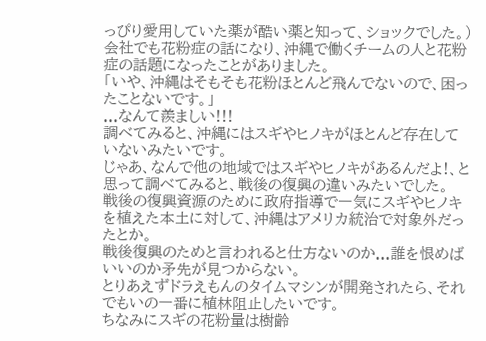っぴり愛用していた薬が酷い薬と知って、ショックでした。)
会社でも花粉症の話になり、沖縄で働くチームの人と花粉症の話題になったことがありました。
「いや、沖縄はそもそも花粉ほとんど飛んでないので、困ったことないです。」
...なんて羨ましい!!!
調べてみると、沖縄にはスギやヒノキがほとんど存在していないみたいです。
じゃあ、なんで他の地域ではスギやヒノキがあるんだよ!、と思って調べてみると、戦後の復興の違いみたいでした。
戦後の復興資源のために政府指導で一気にスギやヒノキを植えた本土に対して、沖縄はアメリカ統治で対象外だったとか。
戦後復興のためと言われると仕方ないのか...誰を恨めばいいのか矛先が見つからない。
とりあえずドラえもんのタイムマシンが開発されたら、それでもいの一番に植林阻止したいです。
ちなみにスギの花粉量は樹齢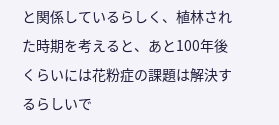と関係しているらしく、植林された時期を考えると、あと100年後くらいには花粉症の課題は解決するらしいで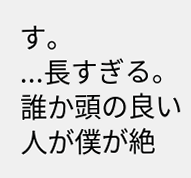す。
...長すぎる。誰か頭の良い人が僕が絶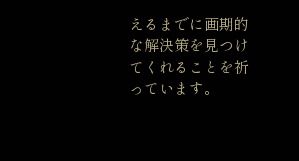えるまでに画期的な解決策を見つけてくれることを祈っています。